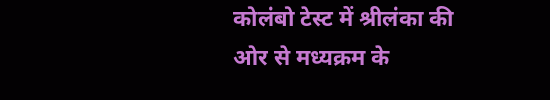कोलंबो टेस्ट में श्रीलंका की ओर से मध्यक्रम के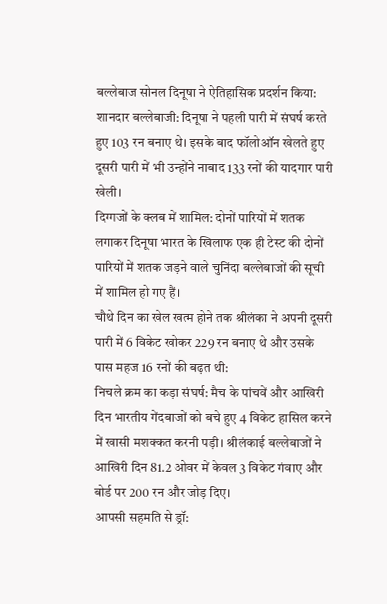बल्लेबाज सोनल दिनूषा ने ऐतिहासिक प्रदर्शन किया:
शानदार बल्लेबाजी: दिनूषा ने पहली पारी में संघर्ष करते हुए 103 रन बनाए थे। इसके बाद फॉलोऑन खेलते हुए दूसरी पारी में भी उन्होंने नाबाद 133 रनों की यादगार पारी खेली।
दिग्गजों के क्लब में शामिल: दोनों पारियों में शतक लगाकर दिनूषा भारत के खिलाफ एक ही टेस्ट की दोनों पारियों में शतक जड़ने वाले चुनिंदा बल्लेबाजों की सूची में शामिल हो गए हैं।
चौथे दिन का खेल खत्म होने तक श्रीलंका ने अपनी दूसरी पारी में 6 विकेट खोकर 229 रन बनाए थे और उसके पास महज 16 रनों की बढ़त थी:
निचले क्रम का कड़ा संघर्ष: मैच के पांचवें और आखिरी दिन भारतीय गेंदबाजों को बचे हुए 4 विकेट हासिल करने में खासी मशक्कत करनी पड़ी। श्रीलंकाई बल्लेबाजों ने आखिरी दिन 81.2 ओवर में केवल 3 विकेट गंवाए और बोर्ड पर 200 रन और जोड़ दिए।
आपसी सहमति से ड्रॉ: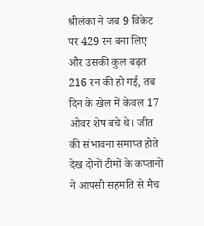श्रीलंका ने जब 9 विकेट पर 429 रन बना लिए और उसकी कुल बढ़त 216 रन की हो गई, तब दिन के खेल में केवल 17 ओवर शेष बचे थे। जीत की संभावना समाप्त होते देख दोनों टीमों के कप्तानों ने आपसी सहमति से मैच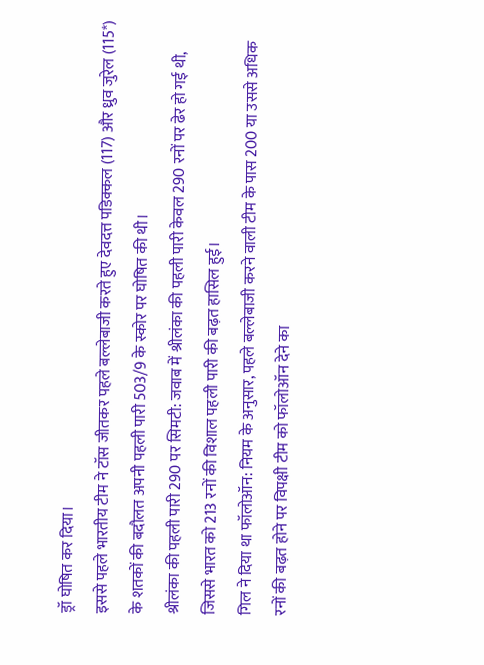ड्रॉ घोषित कर दिया।
इससे पहले भारतीय टीम ने टॉस जीतकर पहले बल्लेबाजी करते हुए देवदत्त पडिक्कल (117) और ध्रुव जुरेल (115*) के शतकों की बदौलत अपनी पहली पारी 503/9 के स्कोर पर घोषित की थी।
श्रीलंका की पहली पारी 290 पर सिमटी: जवाब में श्रीलंका की पहली पारी केवल 290 रनों पर ढेर हो गई थी, जिससे भारत को 213 रनों की विशाल पहली पारी की बढ़त हासिल हुई।
गिल ने दिया था फॉलोऑन: नियम के अनुसार, पहले बल्लेबाजी करने वाली टीम के पास 200 या उससे अधिक रनों की बढ़त होने पर विपक्षी टीम को फॉलोऑन देने का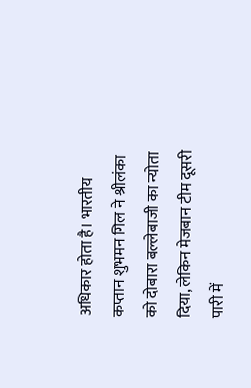अधिकार होता है। भारतीय कप्तान शुभमन गिल ने श्रीलंका को दोबारा बल्लेबाजी का न्योता दिया, लेकिन मेजबान टीम दूसरी पारी में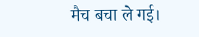मैच बचा ले गई।